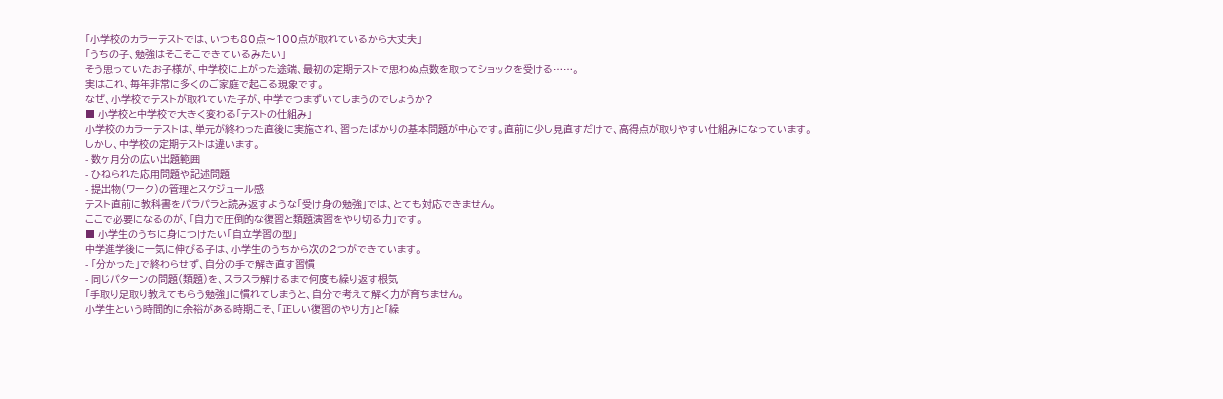「小学校のカラーテストでは、いつも80点〜100点が取れているから大丈夫」
「うちの子、勉強はそこそこできているみたい」
そう思っていたお子様が、中学校に上がった途端、最初の定期テストで思わぬ点数を取ってショックを受ける……。
実はこれ、毎年非常に多くのご家庭で起こる現象です。
なぜ、小学校でテストが取れていた子が、中学でつまずいてしまうのでしょうか?
■ 小学校と中学校で大きく変わる「テストの仕組み」
小学校のカラーテストは、単元が終わった直後に実施され、習ったばかりの基本問題が中心です。直前に少し見直すだけで、高得点が取りやすい仕組みになっています。
しかし、中学校の定期テストは違います。
- 数ヶ月分の広い出題範囲
- ひねられた応用問題や記述問題
- 提出物(ワーク)の管理とスケジュール感
テスト直前に教科書をパラパラと読み返すような「受け身の勉強」では、とても対応できません。
ここで必要になるのが、「自力で圧倒的な復習と類題演習をやり切る力」です。
■ 小学生のうちに身につけたい「自立学習の型」
中学進学後に一気に伸びる子は、小学生のうちから次の2つができています。
- 「分かった」で終わらせず、自分の手で解き直す習慣
- 同じパターンの問題(類題)を、スラスラ解けるまで何度も繰り返す根気
「手取り足取り教えてもらう勉強」に慣れてしまうと、自分で考えて解く力が育ちません。
小学生という時間的に余裕がある時期こそ、「正しい復習のやり方」と「繰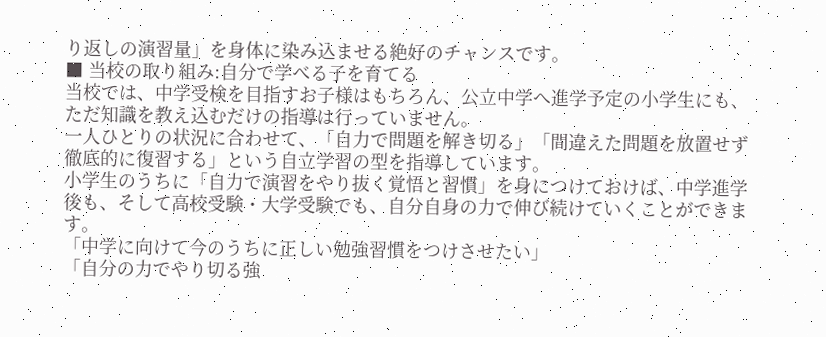り返しの演習量」を身体に染み込ませる絶好のチャンスです。
■ 当校の取り組み:自分で学べる子を育てる
当校では、中学受検を目指すお子様はもちろん、公立中学へ進学予定の小学生にも、ただ知識を教え込むだけの指導は行っていません。
一人ひとりの状況に合わせて、「自力で問題を解き切る」「間違えた問題を放置せず徹底的に復習する」という自立学習の型を指導しています。
小学生のうちに「自力で演習をやり抜く覚悟と習慣」を身につけておけば、中学進学後も、そして高校受験・大学受験でも、自分自身の力で伸び続けていくことができます。
「中学に向けて今のうちに正しい勉強習慣をつけさせたい」
「自分の力でやり切る強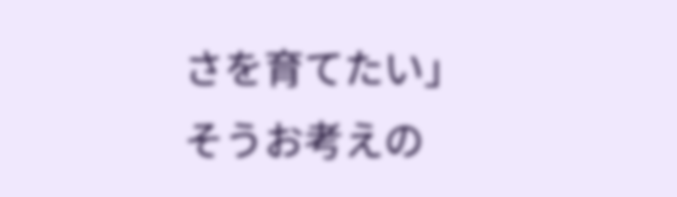さを育てたい」
そうお考えの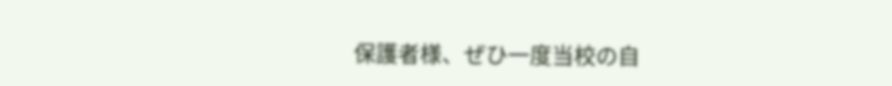保護者様、ぜひ一度当校の自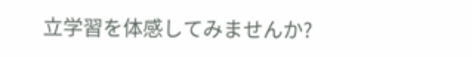立学習を体感してみませんか?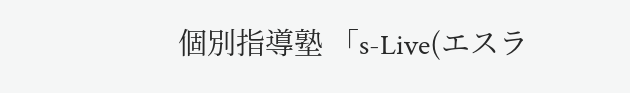個別指導塾 「s-Live(エスラ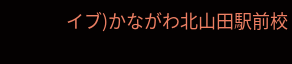イブ)かながわ北山田駅前校